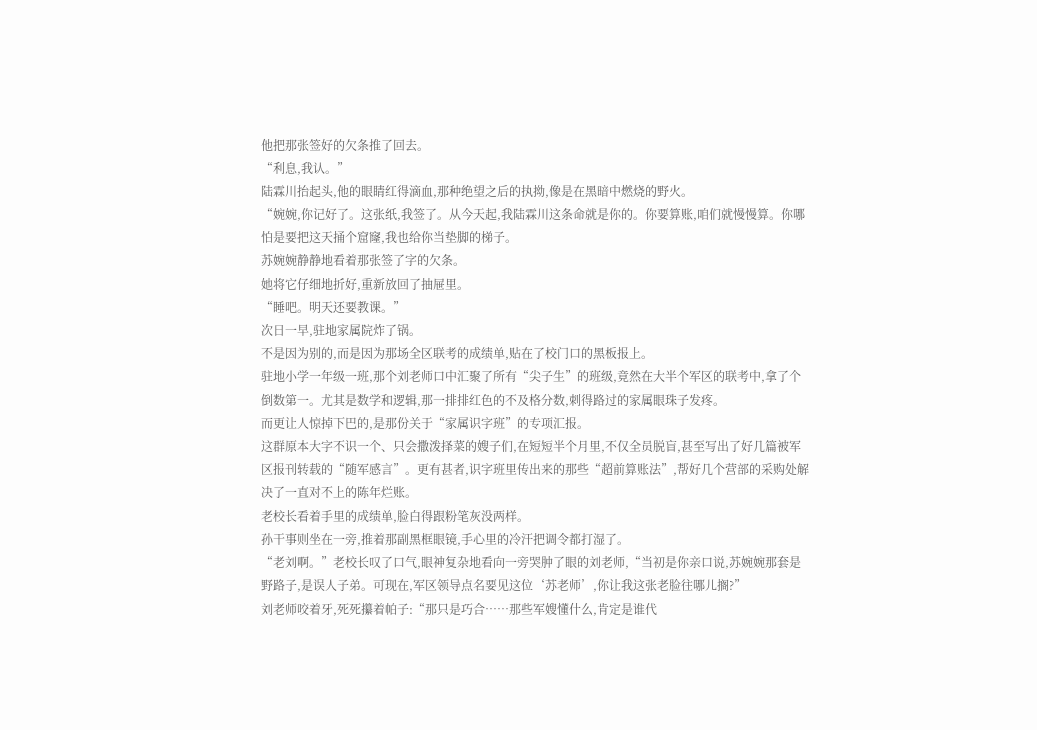他把那张签好的欠条推了回去。
“利息,我认。”
陆霖川抬起头,他的眼睛红得滴血,那种绝望之后的执拗,像是在黑暗中燃烧的野火。
“婉婉,你记好了。这张纸,我签了。从今天起,我陆霖川这条命就是你的。你要算账,咱们就慢慢算。你哪怕是要把这天捅个窟窿,我也给你当垫脚的梯子。
苏婉婉静静地看着那张签了字的欠条。
她将它仔细地折好,重新放回了抽屉里。
“睡吧。明天还要教课。”
次日一早,驻地家属院炸了锅。
不是因为别的,而是因为那场全区联考的成绩单,贴在了校门口的黑板报上。
驻地小学一年级一班,那个刘老师口中汇聚了所有“尖子生”的班级,竟然在大半个军区的联考中,拿了个倒数第一。尤其是数学和逻辑,那一排排红色的不及格分数,刺得路过的家属眼珠子发疼。
而更让人惊掉下巴的,是那份关于“家属识字班”的专项汇报。
这群原本大字不识一个、只会撒泼择菜的嫂子们,在短短半个月里,不仅全员脱盲,甚至写出了好几篇被军区报刊转载的“随军感言”。更有甚者,识字班里传出来的那些“超前算账法”,帮好几个营部的采购处解决了一直对不上的陈年烂账。
老校长看着手里的成绩单,脸白得跟粉笔灰没两样。
孙干事则坐在一旁,推着那副黑框眼镜,手心里的冷汗把调令都打湿了。
“老刘啊。”老校长叹了口气,眼神复杂地看向一旁哭肿了眼的刘老师,“当初是你亲口说,苏婉婉那套是野路子,是误人子弟。可现在,军区领导点名要见这位‘苏老师’,你让我这张老脸往哪儿搁?”
刘老师咬着牙,死死攥着帕子:“那只是巧合……那些军嫂懂什么,肯定是谁代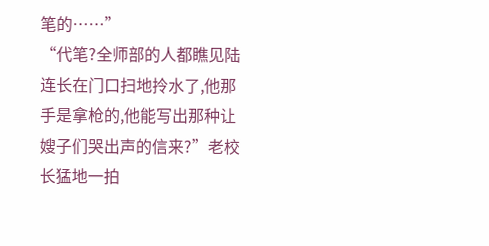笔的……”
“代笔?全师部的人都瞧见陆连长在门口扫地拎水了,他那手是拿枪的,他能写出那种让嫂子们哭出声的信来?”老校长猛地一拍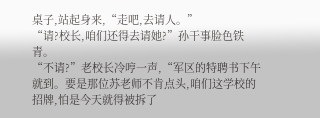桌子,站起身来,“走吧,去请人。”
“请?校长,咱们还得去请她?”孙干事脸色铁青。
“不请?”老校长冷哼一声,“军区的特聘书下午就到。要是那位苏老师不肯点头,咱们这学校的招牌,怕是今天就得被拆了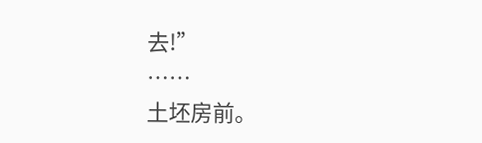去!”
……
土坯房前。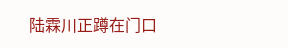陆霖川正蹲在门口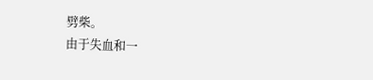劈柴。
由于失血和一